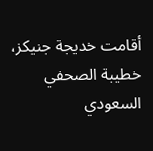أقامت خديجة جنيكز، خطيبة الصحفي السعودي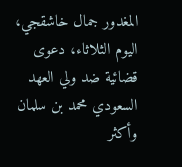المغدور جمال خاشقجي، اليوم الثلاثاء، دعوى قضائية ضد ولي العهد السعودي محمد بن سلمان وأكثر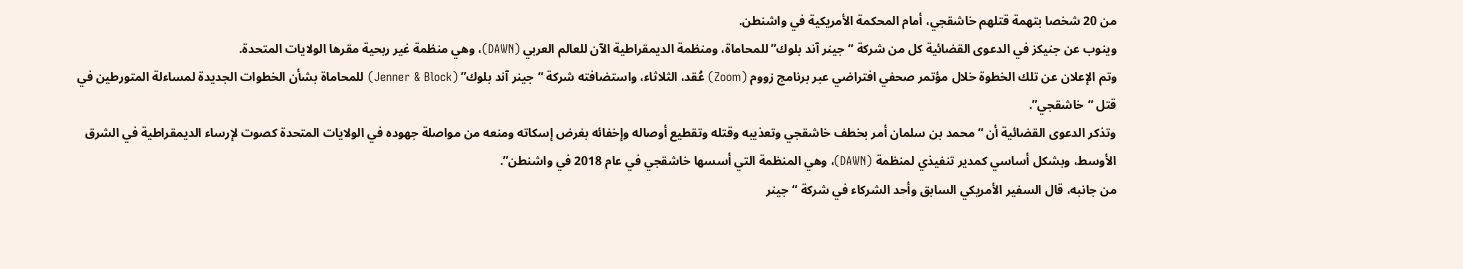من 20 شخصا بتهمة قتلهم خاشقجي، أمام المحكمة الأمريكية في واشنطن.
وينوب عن جنيكز في الدعوى القضائية كل من شركة “جينر آند بلوك” للمحاماة، ومنظمة الديمقراطية الآن للعالم العربي (DAWN)، وهي منظمة غير ربحية مقرها الولايات المتحدة.
وتم الإعلان عن تلك الخطوة خلال مؤتمر صحفي افتراضي عبر برنامج زووم (Zoom) عُقد، الثلاثاء، واستضافته شركة “جينر آند بلوك” (Jenner & Block) للمحاماة بشأن الخطوات الجديدة لمساءلة المتورطين في قتل “خاشقجي”.
وتذكر الدعوى القضائية أن “محمد بن سلمان أمر بخطف خاشقجي وتعذيبه وقتله وتقطيع أوصاله وإخفائه بغرض إسكاته ومنعه من مواصلة جهوده في الولايات المتحدة كصوت لإرساء الديمقراطية في الشرق الأوسط، وبشكل أساسي كمدير تنفيذي لمنظمة (DAWN)، وهي المنظمة التي أسسها خاشقجي في عام 2018 في واشنطن”.
من جانبه، قال السفير الأمريكي السابق وأحد الشركاء في شركة “جينر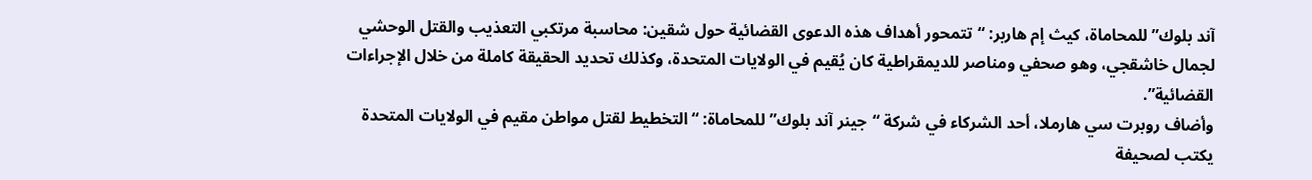آند بلوك” للمحاماة، كيث إم هاربر: “تتمحور أهداف هذه الدعوى القضائية حول شقين: محاسبة مرتكبي التعذيب والقتل الوحشي لجمال خاشقجي، وهو صحفي ومناصر للديمقراطية كان يُقيم في الولايات المتحدة، وكذلك تحديد الحقيقة كاملة من خلال الإجراءات القضائية”.
وأضاف روبرت سي هارملا، أحد الشركاء في شركة “جينر آند بلوك” للمحاماة: “التخطيط لقتل مواطن مقيم في الولايات المتحدة يكتب لصحيفة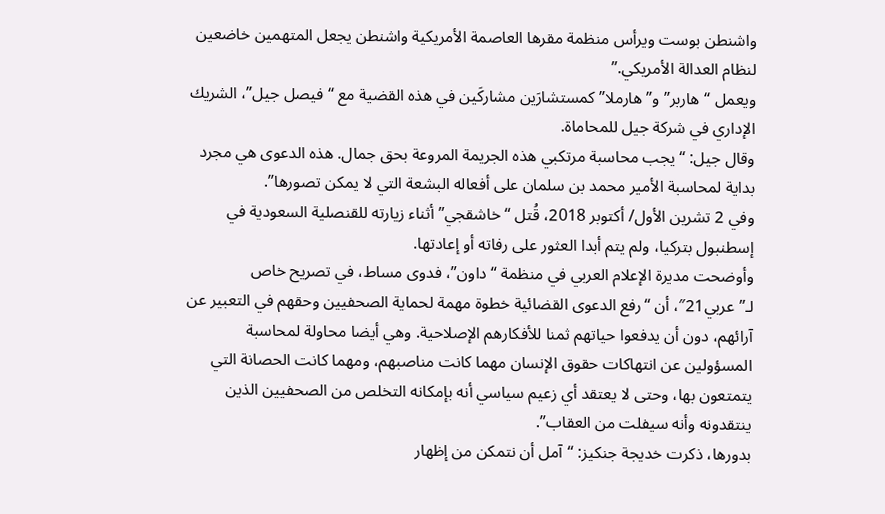واشنطن بوست ويرأس منظمة مقرها العاصمة الأمريكية واشنطن يجعل المتهمين خاضعين لنظام العدالة الأمريكي.”
ويعمل “هاربر” و”هارملا” كمستشارَين مشاركَين في هذه القضية مع “فيصل جيل”، الشريك الإداري في شركة جيل للمحاماة.
وقال جيل: “يجب محاسبة مرتكبي هذه الجريمة المروعة بحق جمال. هذه الدعوى هي مجرد بداية لمحاسبة الأمير محمد بن سلمان على أفعاله البشعة التي لا يمكن تصورها”.
وفي 2 تشرين الأول/ أكتوبر 2018، قُتل “خاشقجي” أثناء زيارته للقنصلية السعودية في إسطنبول بتركيا، ولم يتم أبدا العثور على رفاته أو إعادتها.
وأوضحت مديرة الإعلام العربي في منظمة “داون”، فدوى مساط، في تصريح خاص لـ”عربي21″، أن “رفع الدعوى القضائية خطوة مهمة لحماية الصحفيين وحقهم في التعبير عن آرائهم، دون أن يدفعوا حياتهم ثمنا للأفكارهم الإصلاحية. وهي أيضا محاولة لمحاسبة المسؤولين عن انتهاكات حقوق الإنسان مهما كانت مناصبهم، ومهما كانت الحصانة التي يتمتعون بها، وحتى لا يعتقد أي زعيم سياسي أنه بإمكانه التخلص من الصحفيين الذين ينتقدونه وأنه سيفلت من العقاب”.
بدورها، ذكرت خديجة جنكيز: “آمل أن نتمكن من إظهار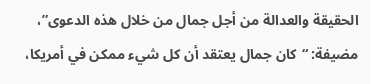الحقيقة والعدالة من أجل جمال من خلال هذه الدعوى”، مضيفة: “كان جمال يعتقد أن كل شيء ممكن في أمريكا،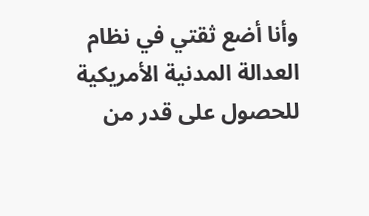وأنا أضع ثقتي في نظام العدالة المدنية الأمريكية للحصول على قدر من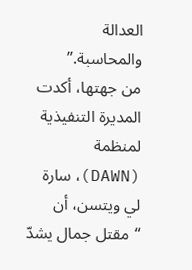العدالة والمحاسبة.”
من جهتها، أكدت المديرة التنفيذية لمنظمة (DAWN)، سارة لي ويتسن، أن “مقتل جمال يشدّ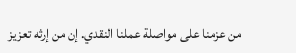من عزمنا على مواصلة عملنا النقدي. إن من إرثه تعزيز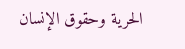الحرية وحقوق الإنسان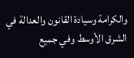والكرامة وسيادة القانون والعدالة في الشرق الأوسط وفي جميع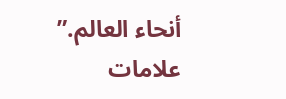أنحاء العالم.”
علامات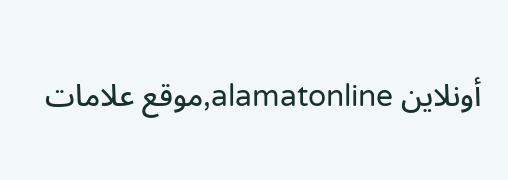أونلاين alamatonline,موقع علامات